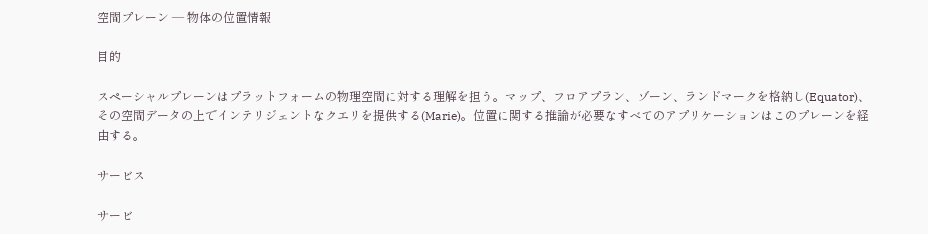空間プレーン — 物体の位置情報

目的

スペーシャルプレーンはプラットフォームの物理空間に対する理解を担う。マップ、フロアプラン、ゾーン、ランドマークを格納し(Equator)、その空間データの上でインテリジェントなクエリを提供する(Marie)。位置に関する推論が必要なすべてのアプリケーションはこのプレーンを経由する。

サービス

サービ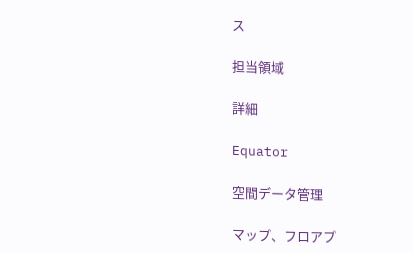ス

担当領域

詳細

Equator

空間データ管理

マップ、フロアプ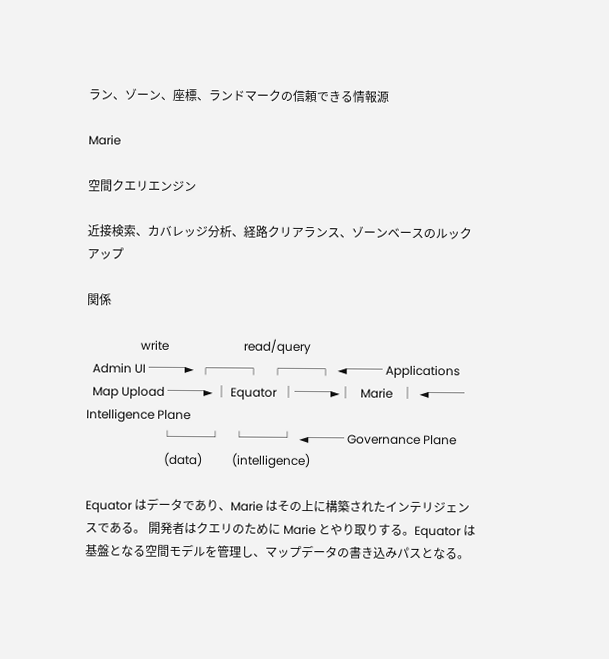ラン、ゾーン、座標、ランドマークの信頼できる情報源

Marie

空間クエリエンジン

近接検索、カバレッジ分析、経路クリアランス、ゾーンベースのルックアップ

関係

                  write                         read/query
  Admin UI ───►  ┌───┐    ┌───┐  ◄─── Applications
  Map Upload ───► │ Equator  │───►│   Marie   │  ◄─── Intelligence Plane
                         └───┘    └───┘  ◄─── Governance Plane
                          (data)          (intelligence)

Equator はデータであり、Marie はその上に構築されたインテリジェンスである。 開発者はクエリのために Marie とやり取りする。Equator は基盤となる空間モデルを管理し、マップデータの書き込みパスとなる。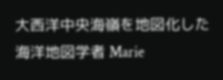大西洋中央海嶺を地図化した海洋地図学者 Marie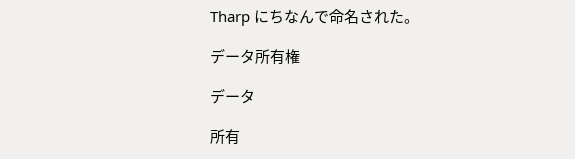Tharp にちなんで命名された。

データ所有権

データ

所有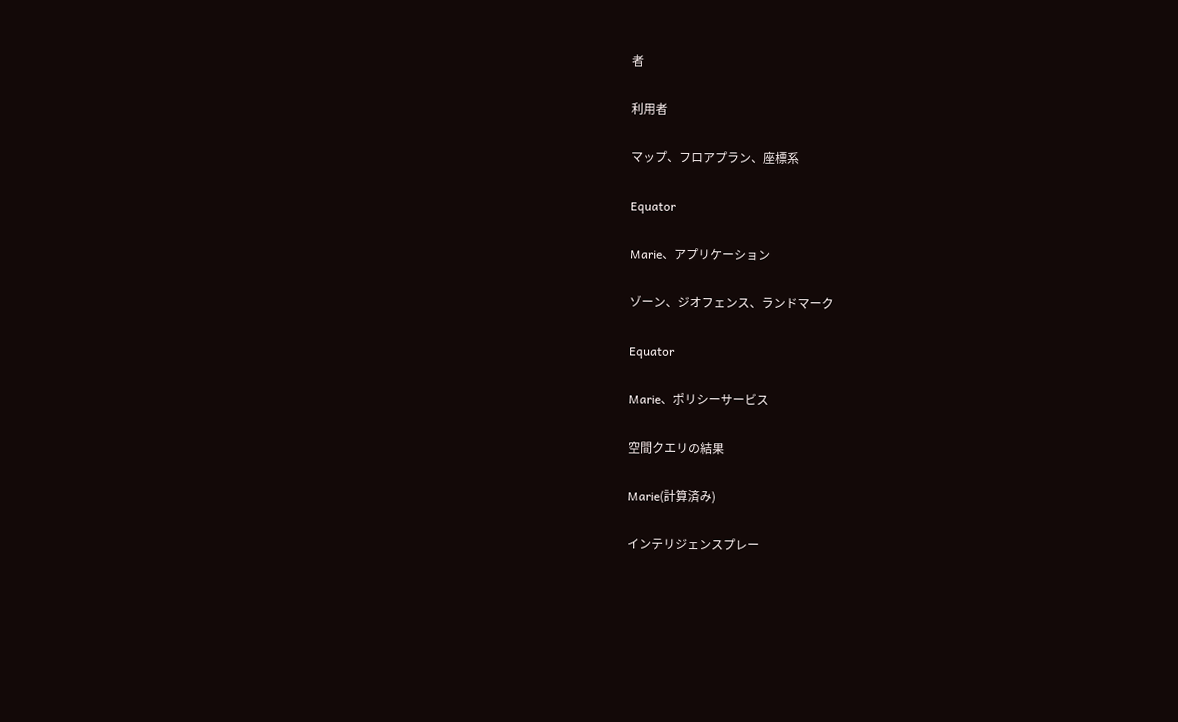者

利用者

マップ、フロアプラン、座標系

Equator

Marie、アプリケーション

ゾーン、ジオフェンス、ランドマーク

Equator

Marie、ポリシーサービス

空間クエリの結果

Marie(計算済み)

インテリジェンスプレー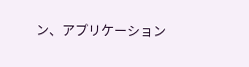ン、アプリケーション